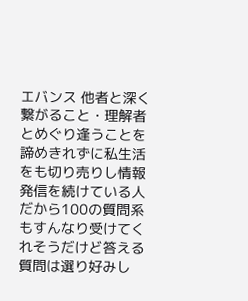エバンス 他者と深く繋がること・理解者とめぐり逢うことを諦めきれずに私生活をも切り売りし情報発信を続けている人だから100の質問系もすんなり受けてくれそうだけど答える質問は選り好みし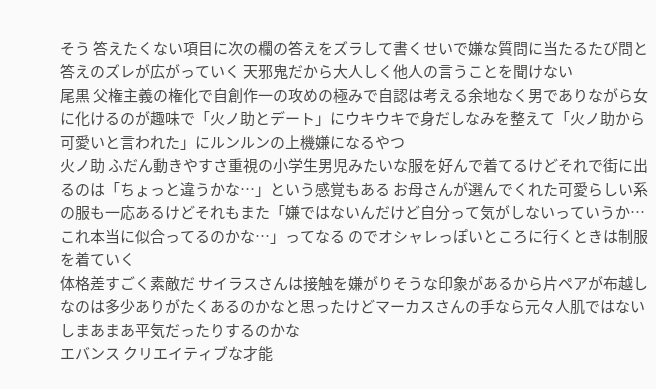そう 答えたくない項目に次の欄の答えをズラして書くせいで嫌な質問に当たるたび問と答えのズレが広がっていく 天邪鬼だから大人しく他人の言うことを聞けない
尾黒 父権主義の権化で自創作一の攻めの極みで自認は考える余地なく男でありながら女に化けるのが趣味で「火ノ助とデート」にウキウキで身だしなみを整えて「火ノ助から可愛いと言われた」にルンルンの上機嫌になるやつ
火ノ助 ふだん動きやすさ重視の小学生男児みたいな服を好んで着てるけどそれで街に出るのは「ちょっと違うかな…」という感覚もある お母さんが選んでくれた可愛らしい系の服も一応あるけどそれもまた「嫌ではないんだけど自分って気がしないっていうか…これ本当に似合ってるのかな…」ってなる のでオシャレっぽいところに行くときは制服を着ていく
体格差すごく素敵だ サイラスさんは接触を嫌がりそうな印象があるから片ペアが布越しなのは多少ありがたくあるのかなと思ったけどマーカスさんの手なら元々人肌ではないしまあまあ平気だったりするのかな
エバンス クリエイティブな才能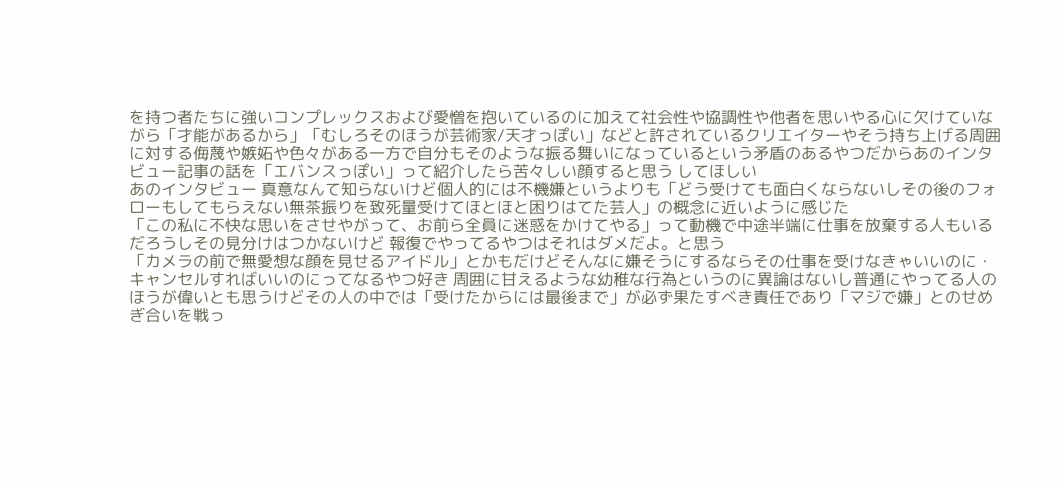を持つ者たちに強いコンプレックスおよび愛憎を抱いているのに加えて社会性や協調性や他者を思いやる心に欠けていながら「才能があるから」「むしろそのほうが芸術家/天才っぽい」などと許されているクリエイターやそう持ち上げる周囲に対する侮蔑や嫉妬や色々がある一方で自分もそのような振る舞いになっているという矛盾のあるやつだからあのインタビュー記事の話を「エバンスっぽい」って紹介したら苦々しい顔すると思う してほしい
あのインタビュー 真意なんて知らないけど個人的には不機嫌というよりも「どう受けても面白くならないしその後のフォローもしてもらえない無茶振りを致死量受けてほとほと困りはてた芸人」の概念に近いように感じた
「この私に不快な思いをさせやがって、お前ら全員に迷惑をかけてやる」って動機で中途半端に仕事を放棄する人もいるだろうしその見分けはつかないけど 報復でやってるやつはそれはダメだよ。と思う
「カメラの前で無愛想な顔を見せるアイドル」とかもだけどそんなに嫌そうにするならその仕事を受けなきゃいいのに・キャンセルすればいいのにってなるやつ好き 周囲に甘えるような幼稚な行為というのに異論はないし普通にやってる人のほうが偉いとも思うけどその人の中では「受けたからには最後まで」が必ず果たすべき責任であり「マジで嫌」とのせめぎ合いを戦っ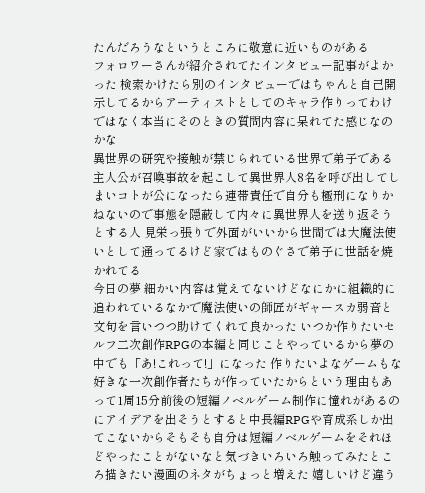たんだろうなというところに敬意に近いものがある
フォロワーさんが紹介されてたインタビュー記事がよかった 検索かけたら別のインタビューではちゃんと自己開示してるからアーティストとしてのキャラ作りってわけではなく本当にそのときの質問内容に呆れてた感じなのかな
異世界の研究や接触が禁じられている世界で弟子である主人公が召喚事故を起こして異世界人8名を呼び出してしまいコトが公になったら連帯責任で自分も極刑になりかねないので事態を隠蔽して内々に異世界人を送り返そうとする人 見栄っ張りで外面がいいから世間では大魔法使いとして通ってるけど家ではものぐさで弟子に世話を焼かれてる
今日の夢 細かい内容は覚えてないけどなにかに組織的に追われているなかで魔法使いの師匠がギャースカ弱音と文句を言いつつ助けてくれて良かった いつか作りたいセルフ二次創作RPGの本編と同じことやっているから夢の中でも「あ!これって!」になった 作りたいよなゲームもな
好きな一次創作者たちが作っていたからという理由もあって1周15分前後の短編ノベルゲーム制作に憧れがあるのにアイデアを出そうとすると中長編RPGや育成系しか出てこないからそもそも自分は短編ノベルゲームをそれほどやったことがないなと気づきいろいろ触ってみたところ描きたい漫画のネタがちょっと増えた 嬉しいけど違う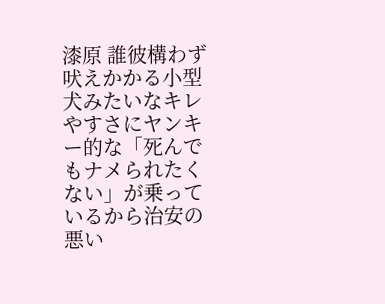漆原 誰彼構わず吠えかかる小型犬みたいなキレやすさにヤンキー的な「死んでもナメられたくない」が乗っているから治安の悪い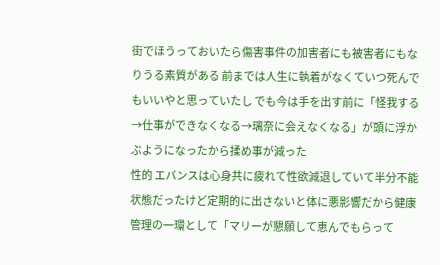街でほうっておいたら傷害事件の加害者にも被害者にもなりうる素質がある 前までは人生に執着がなくていつ死んでもいいやと思っていたし でも今は手を出す前に「怪我する→仕事ができなくなる→璃奈に会えなくなる」が頭に浮かぶようになったから揉め事が減った
性的 エバンスは心身共に疲れて性欲減退していて半分不能状態だったけど定期的に出さないと体に悪影響だから健康管理の一環として「マリーが懇願して恵んでもらって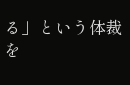る」という体裁を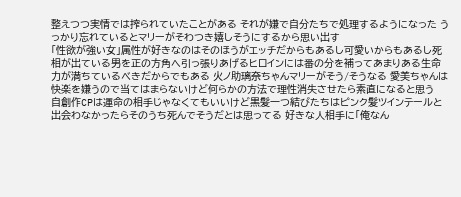整えつつ実情では搾られていたことがある それが嫌で自分たちで処理するようになった うっかり忘れているとマリーがそわつき嬉しそうにするから思い出す
「性欲が強い女」属性が好きなのはそのほうがエッチだからもあるし可愛いからもあるし死相が出ている男を正の方角へ引っ張りあげるヒロインには番の分を補ってあまりある生命力が満ちているべきだからでもある 火ノ助璃奈ちゃんマリーがそう/そうなる 愛美ちゃんは快楽を嫌うので当てはまらないけど何らかの方法で理性消失させたら素直になると思う
自創作CPは運命の相手じゃなくてもいいけど黒髪一つ結びたちはピンク髪ツインテールと出会わなかったらそのうち死んでそうだとは思ってる 好きな人相手に「俺なん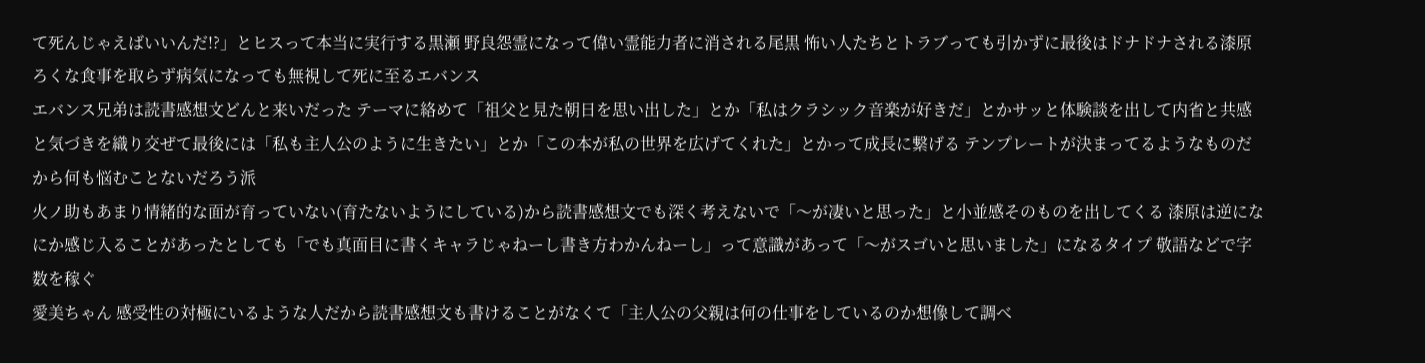て死んじゃえばいいんだ!?」とヒスって本当に実行する黒瀬 野良怨霊になって偉い霊能力者に消される尾黒 怖い人たちとトラブっても引かずに最後はドナドナされる漆原 ろくな食事を取らず病気になっても無視して死に至るエバンス
エバンス兄弟は読書感想文どんと来いだった テーマに絡めて「祖父と見た朝日を思い出した」とか「私はクラシック音楽が好きだ」とかサッと体験談を出して内省と共感と気づきを織り交ぜて最後には「私も主人公のように生きたい」とか「この本が私の世界を広げてくれた」とかって成長に繋げる テンプレートが決まってるようなものだから何も悩むことないだろう派
火ノ助もあまり情緒的な面が育っていない(育たないようにしている)から読書感想文でも深く考えないで「〜が凄いと思った」と小並感そのものを出してくる 漆原は逆になにか感じ入ることがあったとしても「でも真面目に書くキャラじゃねーし書き方わかんねーし」って意識があって「〜がスゴいと思いました」になるタイプ 敬語などで字数を稼ぐ
愛美ちゃん 感受性の対極にいるような人だから読書感想文も書けることがなくて「主人公の父親は何の仕事をしているのか想像して調べ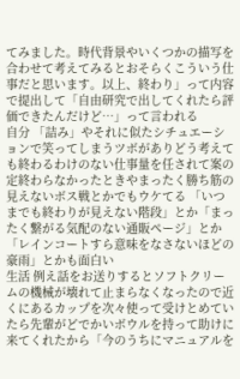てみました。時代背景やいくつかの描写を合わせて考えてみるとおそらくこういう仕事だと思います。以上、終わり」って内容で提出して「自由研究で出してくれたら評価できたんだけど…」って言われる
自分 「詰み」やそれに似たシチュエーションで笑ってしまうツボがありどう考えても終わるわけのない仕事量を任されて案の定終わらなかったときやまったく勝ち筋の見えないボス戦とかでもウケてる 「いつまでも終わりが見えない階段」とか「まったく繋がる気配のない通販ページ」とか「レインコートすら意味をなさないほどの豪雨」とかも面白い
生活 例え話をお送りするとソフトクリームの機械が壊れて止まらなくなったので近くにあるカップを次々使って受けとめていたら先輩がどでかいボウルを持って助けに来てくれたから「今のうちにマニュアルを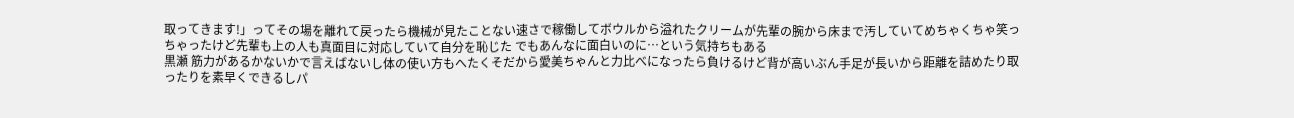取ってきます!」ってその場を離れて戻ったら機械が見たことない速さで稼働してボウルから溢れたクリームが先輩の腕から床まで汚していてめちゃくちゃ笑っちゃったけど先輩も上の人も真面目に対応していて自分を恥じた でもあんなに面白いのに…という気持ちもある
黒瀬 筋力があるかないかで言えばないし体の使い方もへたくそだから愛美ちゃんと力比べになったら負けるけど背が高いぶん手足が長いから距離を詰めたり取ったりを素早くできるしパ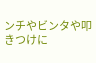ンチやビンタや叩きつけに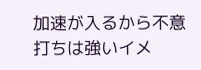加速が入るから不意打ちは強いイメ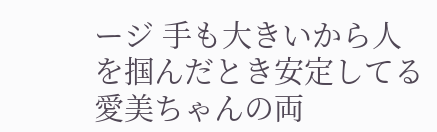ージ 手も大きいから人を掴んだとき安定してる 愛美ちゃんの両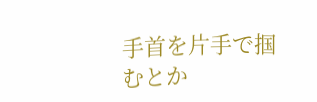手首を片手で掴むとか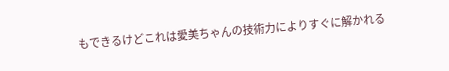もできるけどこれは愛美ちゃんの技術力によりすぐに解かれる